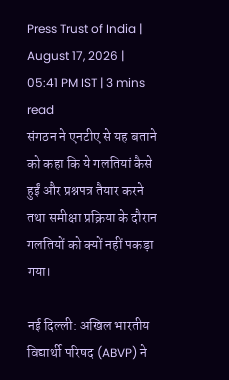Press Trust of India | August 17, 2026 | 05:41 PM IST | 3 mins read
संगठन ने एनटीए से यह बताने को कहा कि ये गलतियां कैसे हुईं और प्रश्नपत्र तैयार करने तथा समीक्षा प्रक्रिया के दौरान गलतियों को क्यों नहीं पकड़ा गया।

नई दिल्ली: अखिल भारतीय विद्यार्थी परिषद (ABVP) ने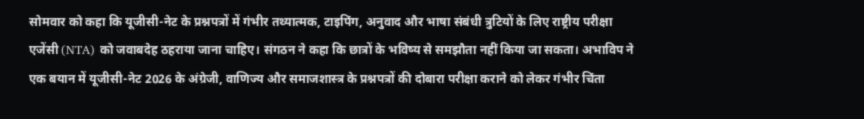सोमवार को कहा कि यूजीसी-नेट के प्रश्नपत्रों में गंभीर तथ्यात्मक, टाइपिंग, अनुवाद और भाषा संबंधी त्रुटियों के लिए राष्ट्रीय परीक्षा एजेंसी (NTA) को जवाबदेह ठहराया जाना चाहिए। संगठन ने कहा कि छात्रों के भविष्य से समझौता नहीं किया जा सकता। अभाविप ने एक बयान में यूजीसी-नेट 2026 के अंग्रेजी, वाणिज्य और समाजशास्त्र के प्रश्नपत्रों की दोबारा परीक्षा कराने को लेकर गंभीर चिंता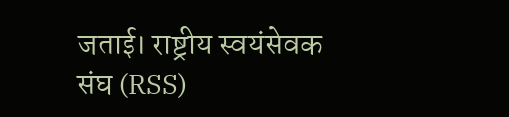जताई। राष्ट्रीय स्वयंसेवक संघ (RSS)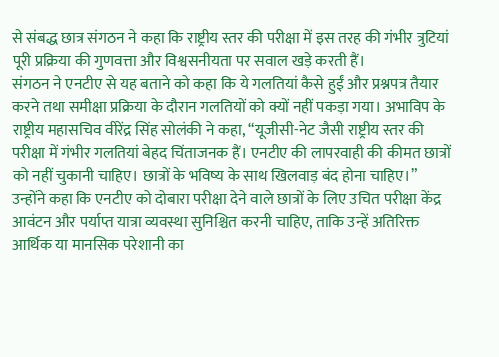से संबद्ध छात्र संगठन ने कहा कि राष्ट्रीय स्तर की परीक्षा में इस तरह की गंभीर त्रुटियां पूरी प्रक्रिया की गुणवत्ता और विश्वसनीयता पर सवाल खड़े करती हैं।
संगठन ने एनटीए से यह बताने को कहा कि ये गलतियां कैसे हुईं और प्रश्नपत्र तैयार करने तथा समीक्षा प्रक्रिया के दौरान गलतियों को क्यों नहीं पकड़ा गया। अभाविप के राष्ट्रीय महासचिव वीरेंद्र सिंह सोलंकी ने कहा, “यूजीसी-नेट जैसी राष्ट्रीय स्तर की परीक्षा में गंभीर गलतियां बेहद चिंताजनक हैं। एनटीए की लापरवाही की कीमत छात्रों को नहीं चुकानी चाहिए। छात्रों के भविष्य के साथ खिलवाड़ बंद होना चाहिए।”
उन्होंने कहा कि एनटीए को दोबारा परीक्षा देने वाले छात्रों के लिए उचित परीक्षा केंद्र आवंटन और पर्याप्त यात्रा व्यवस्था सुनिश्चित करनी चाहिए, ताकि उन्हें अतिरिक्त आर्थिक या मानसिक परेशानी का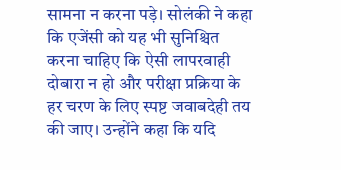सामना न करना पड़े। सोलंकी ने कहा कि एजेंसी को यह भी सुनिश्चित करना चाहिए कि ऐसी लापरवाही दोबारा न हो और परीक्षा प्रक्रिया के हर चरण के लिए स्पष्ट जवाबदेही तय की जाए। उन्होंने कहा कि यदि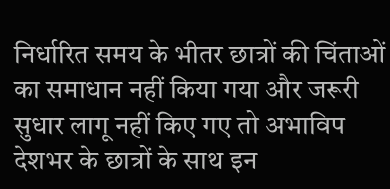निर्धारित समय के भीतर छात्रों की चिंताओं का समाधान नहीं किया गया और जरूरी सुधार लागू नहीं किए गए तो अभाविप देशभर के छात्रों के साथ इन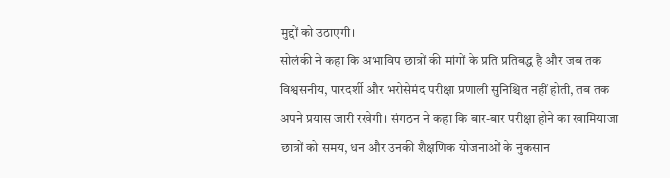मुद्दों को उठाएगी।
सोलंकी ने कहा कि अभाविप छात्रों की मांगों के प्रति प्रतिबद्ध है और जब तक विश्वसनीय, पारदर्शी और भरोसेमंद परीक्षा प्रणाली सुनिश्चित नहीं होती, तब तक अपने प्रयास जारी रखेगी। संगठन ने कहा कि बार-बार परीक्षा होने का खामियाजा छात्रों को समय, धन और उनकी शैक्षणिक योजनाओं के नुकसान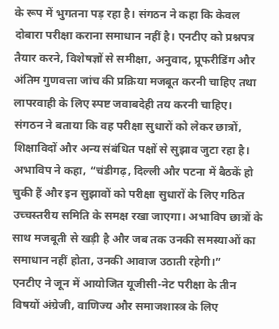के रूप में भुगतना पड़ रहा है। संगठन ने कहा कि केवल दोबारा परीक्षा कराना समाधान नहीं है। एनटीए को प्रश्नपत्र तैयार करने, विशेषज्ञों से समीक्षा, अनुवाद, प्रूफरीडिंग और अंतिम गुणवत्ता जांच की प्रक्रिया मजबूत करनी चाहिए तथा लापरवाही के लिए स्पष्ट जवाबदेही तय करनी चाहिए।
संगठन ने बताया कि वह परीक्षा सुधारों को लेकर छात्रों, शिक्षाविदों और अन्य संबंधित पक्षों से सुझाव जुटा रहा है। अभाविप ने कहा, “चंडीगढ़, दिल्ली और पटना में बैठकें हो चुकी हैं और इन सुझावों को परीक्षा सुधारों के लिए गठित उच्चस्तरीय समिति के समक्ष रखा जाएगा। अभाविप छात्रों के साथ मजबूती से खड़ी है और जब तक उनकी समस्याओं का समाधान नहीं होता, उनकी आवाज उठाती रहेगी।”
एनटीए ने जून में आयोजित यूजीसी-नेट परीक्षा के तीन विषयों अंग्रेजी, वाणिज्य और समाजशास्त्र के लिए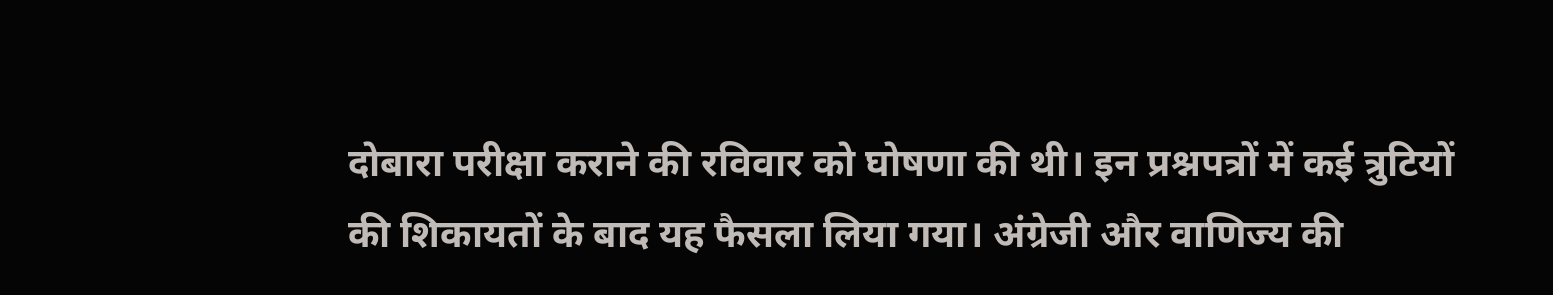दोबारा परीक्षा कराने की रविवार को घोषणा की थी। इन प्रश्नपत्रों में कई त्रुटियों की शिकायतों के बाद यह फैसला लिया गया। अंग्रेजी और वाणिज्य की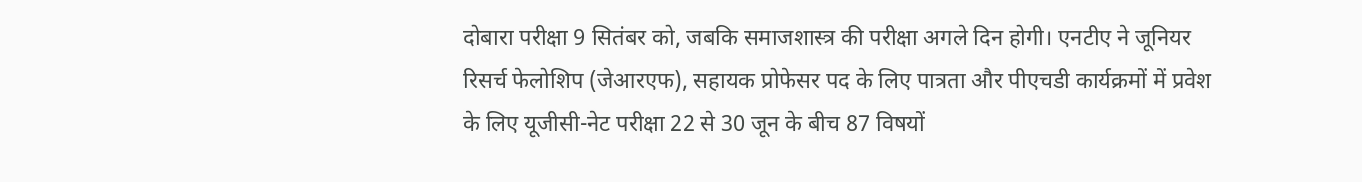दोबारा परीक्षा 9 सितंबर को, जबकि समाजशास्त्र की परीक्षा अगले दिन होगी। एनटीए ने जूनियर रिसर्च फेलोशिप (जेआरएफ), सहायक प्रोफेसर पद के लिए पात्रता और पीएचडी कार्यक्रमों में प्रवेश के लिए यूजीसी-नेट परीक्षा 22 से 30 जून के बीच 87 विषयों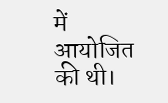में आयोजित की थी।